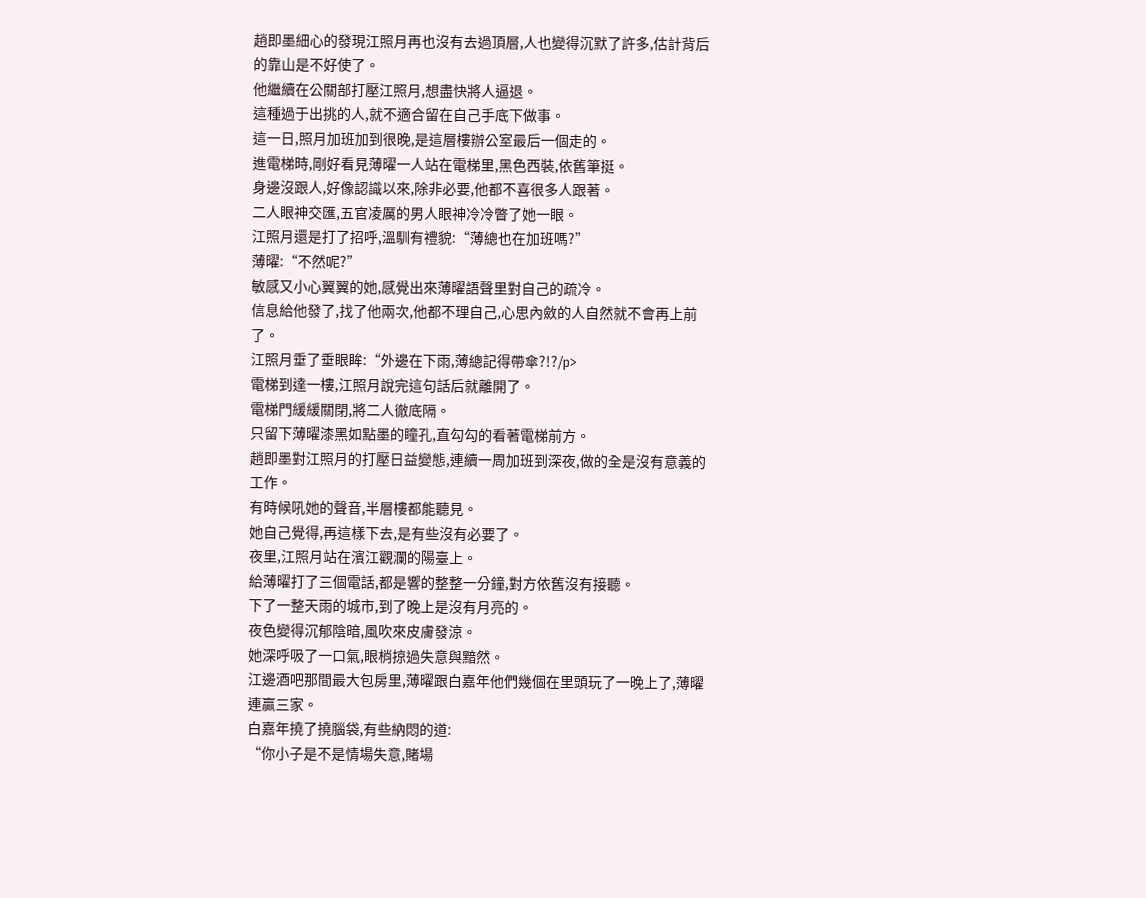趙即墨細心的發現江照月再也沒有去過頂層,人也變得沉默了許多,估計背后的靠山是不好使了。
他繼續在公關部打壓江照月,想盡快將人逼退。
這種過于出挑的人,就不適合留在自己手底下做事。
這一日,照月加班加到很晚,是這層樓辦公室最后一個走的。
進電梯時,剛好看見薄曜一人站在電梯里,黑色西裝,依舊筆挺。
身邊沒跟人,好像認識以來,除非必要,他都不喜很多人跟著。
二人眼神交匯,五官凌厲的男人眼神冷冷瞥了她一眼。
江照月還是打了招呼,溫馴有禮貌:“薄總也在加班嗎?”
薄曜:“不然呢?”
敏感又小心翼翼的她,感覺出來薄曜語聲里對自己的疏冷。
信息給他發了,找了他兩次,他都不理自己,心思內斂的人自然就不會再上前了。
江照月垂了垂眼眸:“外邊在下雨,薄總記得帶傘?!?/p>
電梯到達一樓,江照月說完這句話后就離開了。
電梯門緩緩關閉,將二人徹底隔。
只留下薄曜漆黑如點墨的瞳孔,直勾勾的看著電梯前方。
趙即墨對江照月的打壓日益變態,連續一周加班到深夜,做的全是沒有意義的工作。
有時候吼她的聲音,半層樓都能聽見。
她自己覺得,再這樣下去,是有些沒有必要了。
夜里,江照月站在濱江觀瀾的陽臺上。
給薄曜打了三個電話,都是響的整整一分鐘,對方依舊沒有接聽。
下了一整天雨的城市,到了晚上是沒有月亮的。
夜色變得沉郁陰暗,風吹來皮膚發涼。
她深呼吸了一口氣,眼梢掠過失意與黯然。
江邊酒吧那間最大包房里,薄曜跟白嘉年他們幾個在里頭玩了一晚上了,薄曜連贏三家。
白嘉年撓了撓腦袋,有些納悶的道:
“你小子是不是情場失意,賭場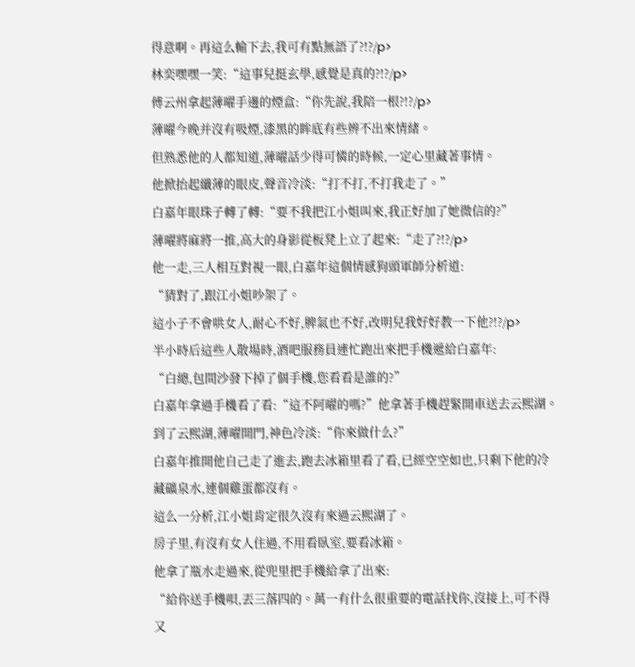得意啊。再這么輸下去,我可有點無語了?!?/p>
林奕嘿嘿一笑:“這事兒挺玄學,感覺是真的?!?/p>
傅云州拿起薄曜手邊的煙盒:“你先說,我陪一根?!?/p>
薄曜今晚并沒有吸煙,漆黑的眸底有些辨不出來情緒。
但熟悉他的人都知道,薄曜話少得可憐的時候,一定心里藏著事情。
他掀抬起纖薄的眼皮,聲音冷淡:“打不打,不打我走了。”
白嘉年眼珠子轉了轉:“要不我把江小姐叫來,我正好加了她微信的?”
薄曜將麻將一推,高大的身影從板凳上立了起來:“走了?!?/p>
他一走,三人相互對視一眼,白嘉年這個情感狗頭軍師分析道:
“猜對了,跟江小姐吵架了。
這小子不會哄女人,耐心不好,脾氣也不好,改明兒我好好教一下他?!?/p>
半小時后這些人散場時,酒吧服務員連忙跑出來把手機遞給白嘉年:
“白總,包間沙發下掉了個手機,您看看是誰的?”
白嘉年拿過手機看了看:“這不阿曜的嗎?”他拿著手機趕緊開車送去云熙湖。
到了云熙湖,薄曜開門,神色冷淡:“你來做什么?”
白嘉年推開他自己走了進去,跑去冰箱里看了看,已經空空如也,只剩下他的冷藏礦泉水,連個雞蛋都沒有。
這么一分析,江小姐肯定很久沒有來過云熙湖了。
房子里,有沒有女人住過,不用看臥室,要看冰箱。
他拿了瓶水走過來,從兜里把手機給拿了出來:
“給你送手機唄,丟三落四的。萬一有什么很重要的電話找你,沒接上,可不得又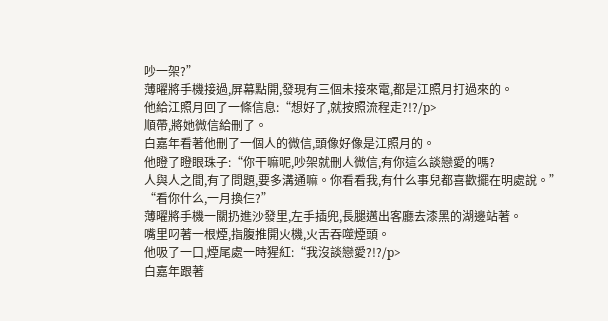吵一架?”
薄曜將手機接過,屏幕點開,發現有三個未接來電,都是江照月打過來的。
他給江照月回了一條信息:“想好了,就按照流程走?!?/p>
順帶,將她微信給刪了。
白嘉年看著他刪了一個人的微信,頭像好像是江照月的。
他瞪了瞪眼珠子:“你干嘛呢,吵架就刪人微信,有你這么談戀愛的嗎?
人與人之間,有了問題,要多溝通嘛。你看看我,有什么事兒都喜歡擺在明處說。”
“看你什么,一月換仨?”
薄曜將手機一關扔進沙發里,左手插兜,長腿邁出客廳去漆黑的湖邊站著。
嘴里叼著一根煙,指腹推開火機,火舌吞噬煙頭。
他吸了一口,煙尾處一時猩紅:“我沒談戀愛?!?/p>
白嘉年跟著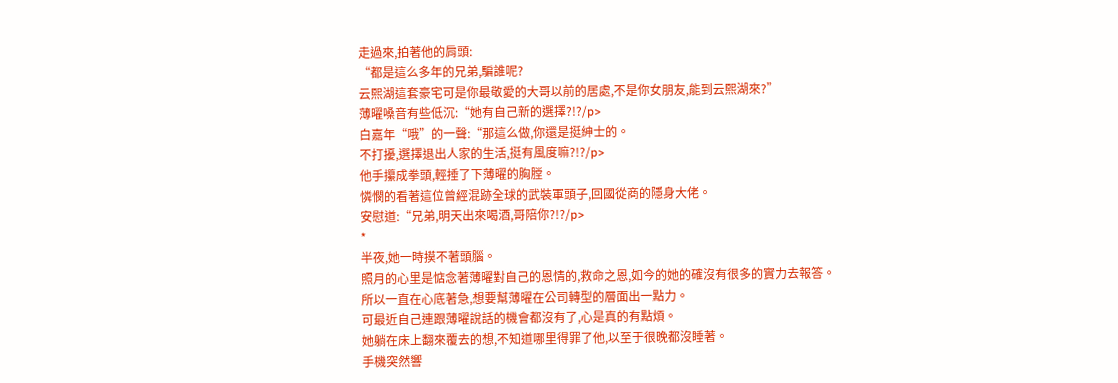走過來,拍著他的肩頭:
“都是這么多年的兄弟,騙誰呢?
云熙湖這套豪宅可是你最敬愛的大哥以前的居處,不是你女朋友,能到云熙湖來?”
薄曜嗓音有些低沉:“她有自己新的選擇?!?/p>
白嘉年“哦”的一聲:“那這么做,你還是挺紳士的。
不打擾,選擇退出人家的生活,挺有風度嘛?!?/p>
他手攥成拳頭,輕捶了下薄曜的胸膛。
憐憫的看著這位曾經混跡全球的武裝軍頭子,回國從商的隱身大佬。
安慰道:“兄弟,明天出來喝酒,哥陪你?!?/p>
*
半夜,她一時摸不著頭腦。
照月的心里是惦念著薄曜對自己的恩情的,救命之恩,如今的她的確沒有很多的實力去報答。
所以一直在心底著急,想要幫薄曜在公司轉型的層面出一點力。
可最近自己連跟薄曜說話的機會都沒有了,心是真的有點煩。
她躺在床上翻來覆去的想,不知道哪里得罪了他,以至于很晚都沒睡著。
手機突然響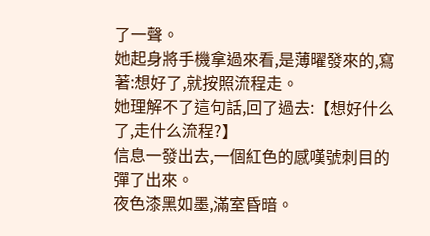了一聲。
她起身將手機拿過來看,是薄曜發來的,寫著:想好了,就按照流程走。
她理解不了這句話,回了過去:【想好什么了,走什么流程?】
信息一發出去,一個紅色的感嘆號刺目的彈了出來。
夜色漆黑如墨,滿室昏暗。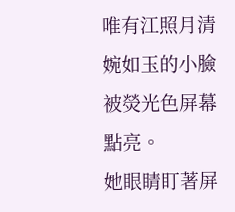唯有江照月清婉如玉的小臉被熒光色屏幕點亮。
她眼睛盯著屏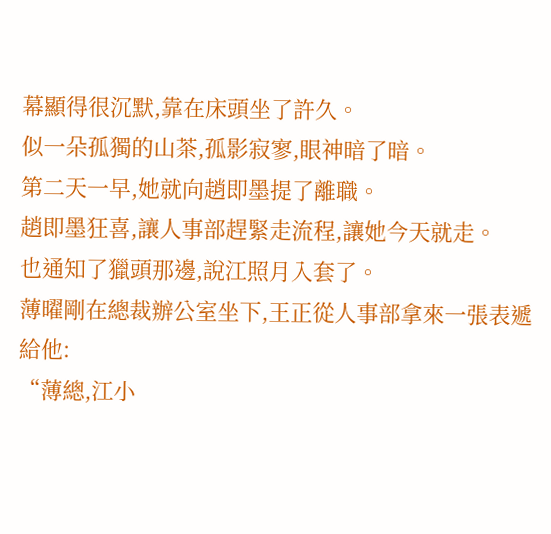幕顯得很沉默,靠在床頭坐了許久。
似一朵孤獨的山茶,孤影寂寥,眼神暗了暗。
第二天一早,她就向趙即墨提了離職。
趙即墨狂喜,讓人事部趕緊走流程,讓她今天就走。
也通知了獵頭那邊,說江照月入套了。
薄曜剛在總裁辦公室坐下,王正從人事部拿來一張表遞給他:
“薄總,江小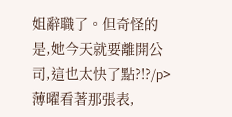姐辭職了。但奇怪的是,她今天就要離開公司,這也太快了點?!?/p>
薄曜看著那張表,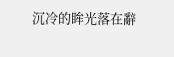沉冷的眸光落在辭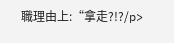職理由上:“拿走?!?/p>